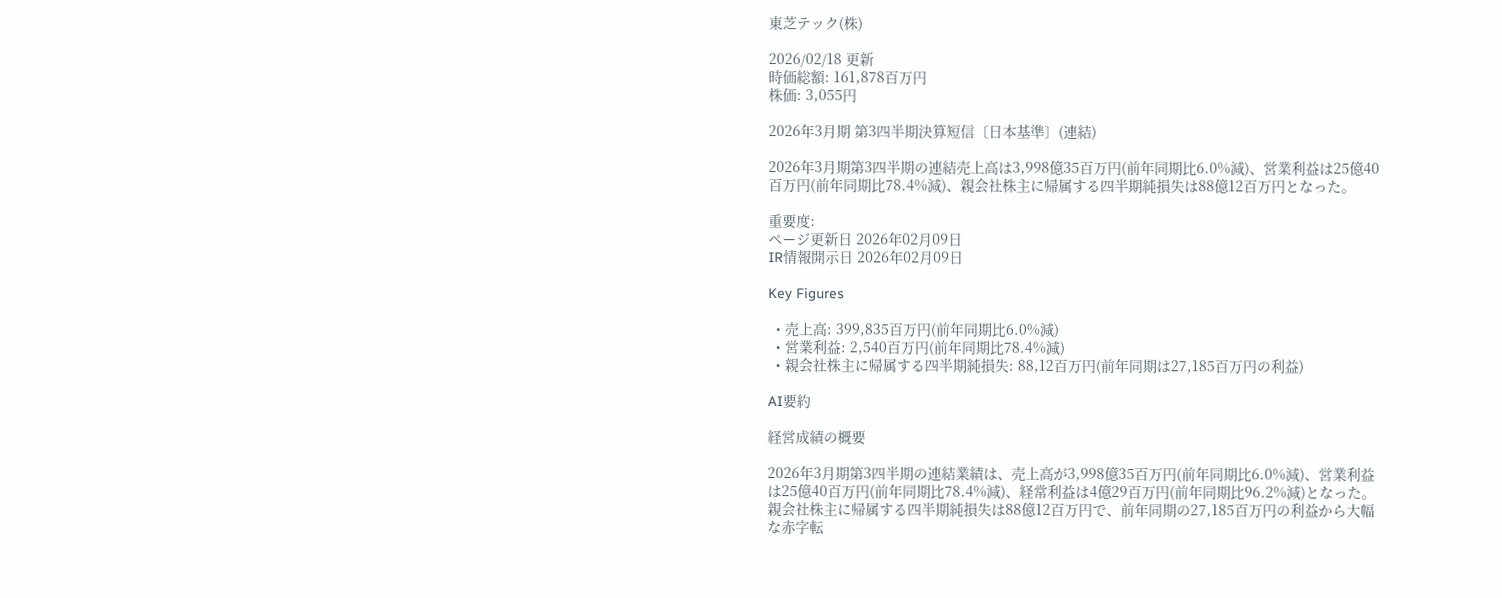東芝テック(株)

2026/02/18 更新
時価総額: 161,878百万円
株価: 3,055円

2026年3月期 第3四半期決算短信〔日本基準〕(連結)

2026年3月期第3四半期の連結売上高は3,998億35百万円(前年同期比6.0%減)、営業利益は25億40百万円(前年同期比78.4%減)、親会社株主に帰属する四半期純損失は88億12百万円となった。

重要度:
ページ更新日 2026年02月09日
IR情報開示日 2026年02月09日

Key Figures

  • 売上高: 399,835百万円(前年同期比6.0%減)
  • 営業利益: 2,540百万円(前年同期比78.4%減)
  • 親会社株主に帰属する四半期純損失: 88,12百万円(前年同期は27,185百万円の利益)

AI要約

経営成績の概要

2026年3月期第3四半期の連結業績は、売上高が3,998億35百万円(前年同期比6.0%減)、営業利益は25億40百万円(前年同期比78.4%減)、経常利益は4億29百万円(前年同期比96.2%減)となった。親会社株主に帰属する四半期純損失は88億12百万円で、前年同期の27,185百万円の利益から大幅な赤字転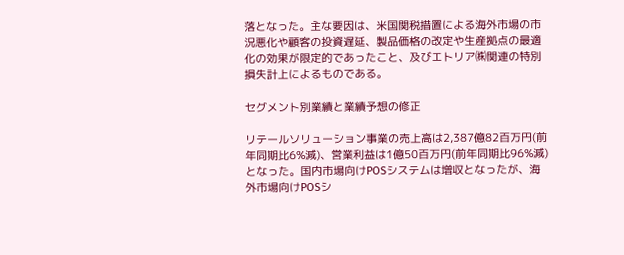落となった。主な要因は、米国関税措置による海外市場の市況悪化や顧客の投資遅延、製品価格の改定や生産拠点の最適化の効果が限定的であったこと、及びエトリア㈱関連の特別損失計上によるものである。

セグメント別業績と業績予想の修正

リテールソリューション事業の売上高は2,387億82百万円(前年同期比6%減)、営業利益は1億50百万円(前年同期比96%減)となった。国内市場向けPOSシステムは増収となったが、海外市場向けPOSシ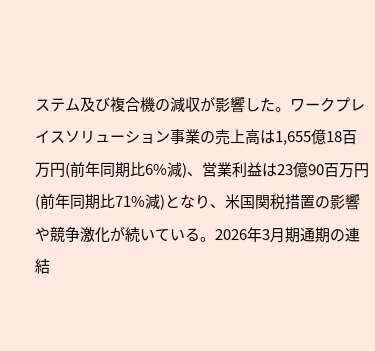ステム及び複合機の減収が影響した。ワークプレイスソリューション事業の売上高は1,655億18百万円(前年同期比6%減)、営業利益は23億90百万円(前年同期比71%減)となり、米国関税措置の影響や競争激化が続いている。2026年3月期通期の連結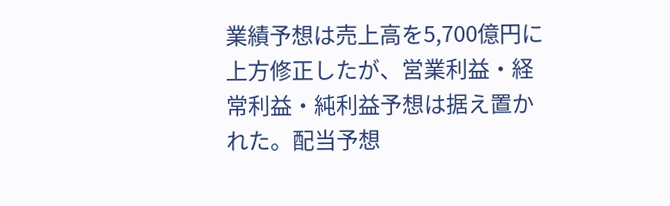業績予想は売上高を5,700億円に上方修正したが、営業利益・経常利益・純利益予想は据え置かれた。配当予想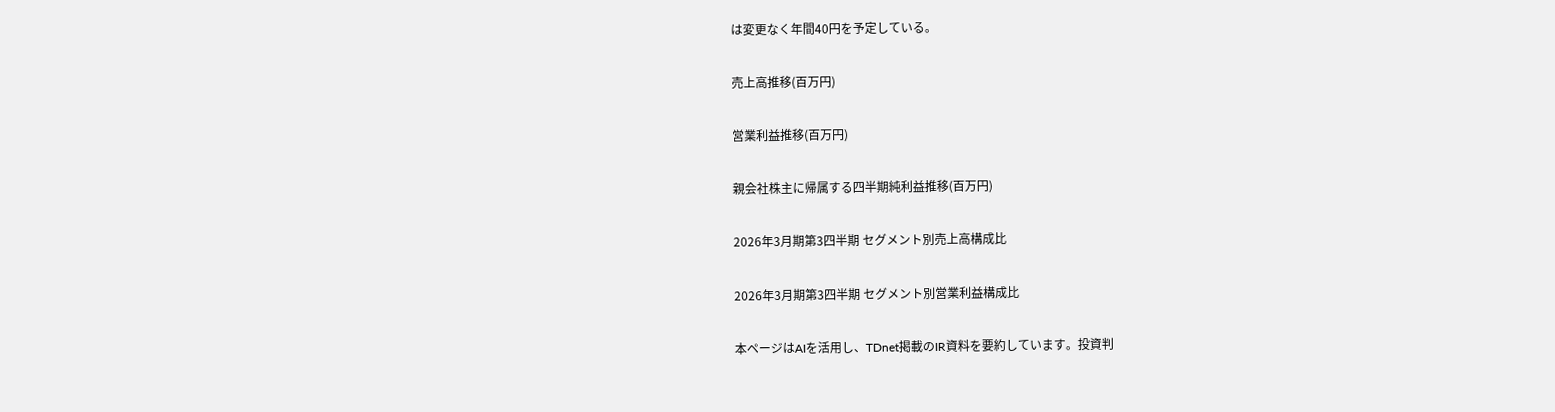は変更なく年間40円を予定している。

売上高推移(百万円)

営業利益推移(百万円)

親会社株主に帰属する四半期純利益推移(百万円)

2026年3月期第3四半期 セグメント別売上高構成比

2026年3月期第3四半期 セグメント別営業利益構成比

本ページはAIを活用し、TDnet掲載のIR資料を要約しています。投資判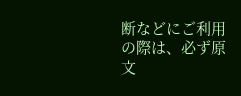断などにご利用の際は、必ず原文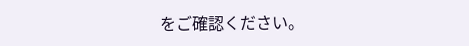をご確認ください。